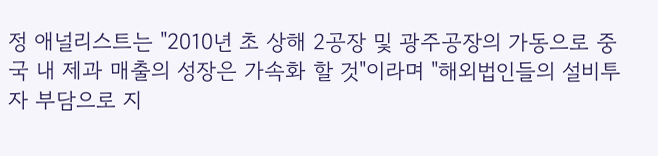정 애널리스트는 "2010년 초 상해 2공장 및 광주공장의 가동으로 중국 내 제과 매출의 성장은 가속화 할 것"이라며 "해외법인들의 설비투자 부담으로 지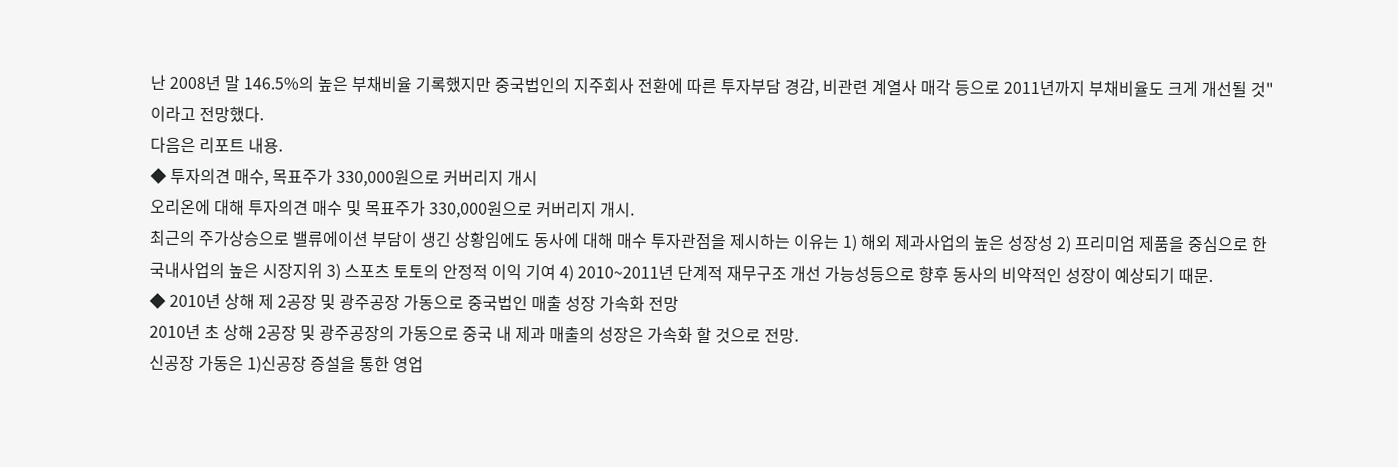난 2008년 말 146.5%의 높은 부채비율 기록했지만 중국법인의 지주회사 전환에 따른 투자부담 경감, 비관련 계열사 매각 등으로 2011년까지 부채비율도 크게 개선될 것"이라고 전망했다.
다음은 리포트 내용.
◆ 투자의견 매수, 목표주가 330,000원으로 커버리지 개시
오리온에 대해 투자의견 매수 및 목표주가 330,000원으로 커버리지 개시.
최근의 주가상승으로 밸류에이션 부담이 생긴 상황임에도 동사에 대해 매수 투자관점을 제시하는 이유는 1) 해외 제과사업의 높은 성장성 2) 프리미엄 제품을 중심으로 한 국내사업의 높은 시장지위 3) 스포츠 토토의 안정적 이익 기여 4) 2010~2011년 단계적 재무구조 개선 가능성등으로 향후 동사의 비약적인 성장이 예상되기 때문.
◆ 2010년 상해 제 2공장 및 광주공장 가동으로 중국법인 매출 성장 가속화 전망
2010년 초 상해 2공장 및 광주공장의 가동으로 중국 내 제과 매출의 성장은 가속화 할 것으로 전망.
신공장 가동은 1)신공장 증설을 통한 영업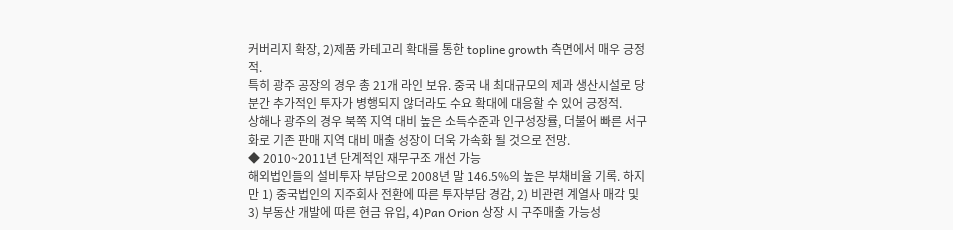커버리지 확장, 2)제품 카테고리 확대를 통한 topline growth 측면에서 매우 긍정적.
특히 광주 공장의 경우 총 21개 라인 보유. 중국 내 최대규모의 제과 생산시설로 당분간 추가적인 투자가 병행되지 않더라도 수요 확대에 대응할 수 있어 긍정적.
상해나 광주의 경우 북쪽 지역 대비 높은 소득수준과 인구성장률, 더불어 빠른 서구화로 기존 판매 지역 대비 매출 성장이 더욱 가속화 될 것으로 전망.
◆ 2010~2011년 단계적인 재무구조 개선 가능
해외법인들의 설비투자 부담으로 2008년 말 146.5%의 높은 부채비율 기록. 하지만 1) 중국법인의 지주회사 전환에 따른 투자부담 경감, 2) 비관련 계열사 매각 및 3) 부동산 개발에 따른 현금 유입, 4)Pan Orion 상장 시 구주매출 가능성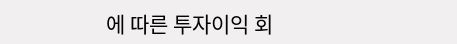에 따른 투자이익 회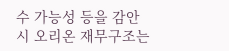수 가능성 등을 감안 시 오리온 재무구조는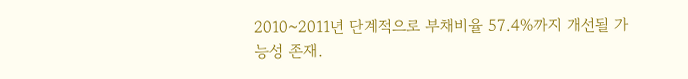2010~2011년 단계적으로 부채비율 57.4%까지 개선될 가능성 존재.